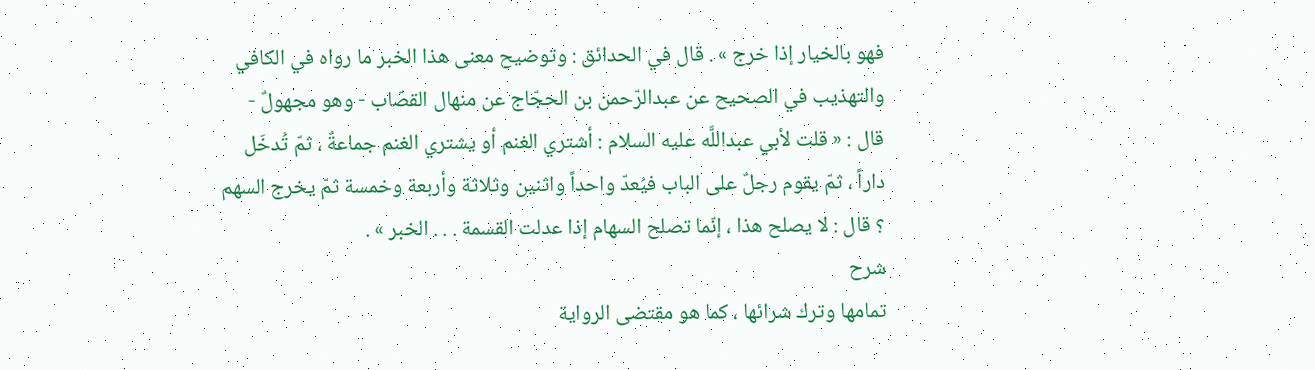فهو بالخيار إذا خرج » . قال في الحدائق : وتوضيح معنى هذا الخبر ما رواه في الكافي والتهذيب في الصحيح عن عبدالرّحمن بن الحجّاج عن منهال القصّاب - وهو مجهولٌ - قال : « قلت لأبي عبداللَّه عليه السلام : أشتري الغنم أو يشتري الغنم جماعةٌ ، ثمّ تُدخَل داراً ، ثمّ يقوم رجلٌ على الباب فيُعدّ واحداً واثنين وثلاثة وأربعة وخمسة ثمّ يخرج السهم ؟ قال : لا يصلح هذا ، إنّما تصلح السهام إذا عدلت القسمة . . . الخبر » .
شرح
تمامها وترك شرائها ، كما هو مقتضى الرواية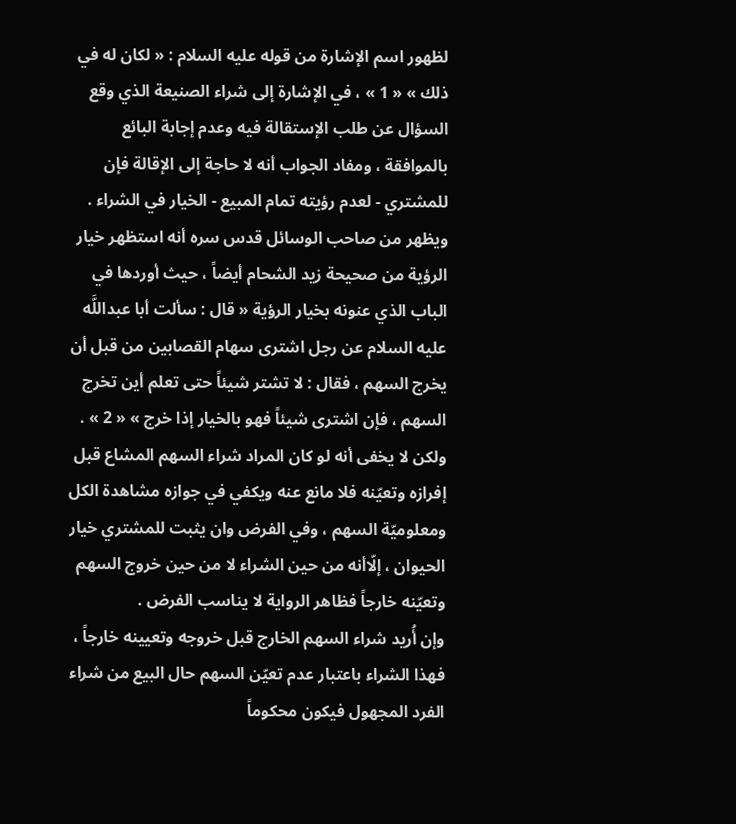لظهور اسم الإشارة من قوله عليه السلام : « لكان له في ذلك » « 1 » ، في الإشارة إلى شراء الصنيعة الذي وقع السؤال عن طلب الإستقالة فيه وعدم إجابة البائع بالموافقة ، ومفاد الجواب أنه لا حاجة إلى الإقالة فإن للمشتري - لعدم رؤيته تمام المبيع - الخيار في الشراء .
ويظهر من صاحب الوسائل قدس سره أنه استظهر خيار الرؤية من صحيحة زيد الشحام أيضاً ، حيث أوردها في الباب الذي عنونه بخيار الرؤية « قال : سألت أبا عبداللَّه عليه السلام عن رجل اشترى سهام القصابين من قبل أن يخرج السهم ، فقال : لا تشتر شيئاً حتى تعلم أين تخرج السهم ، فإن اشترى شيئاً فهو بالخيار إذا خرج » « 2 » .
ولكن لا يخفى أنه لو كان المراد شراء السهم المشاع قبل إفرازه وتعيّنه فلا مانع عنه ويكفي في جوازه مشاهدة الكل ومعلوميّة السهم ، وفي الفرض وان يثبت للمشتري خيار الحيوان ، إلّاأنه من حين الشراء لا من حين خروج السهم وتعيّنه خارجاً فظاهر الرواية لا يناسب الفرض .
وإن أُريد شراء السهم الخارج قبل خروجه وتعيينه خارجاً ، فهذا الشراء باعتبار عدم تعيّن السهم حال البيع من شراء الفرد المجهول فيكون محكوماً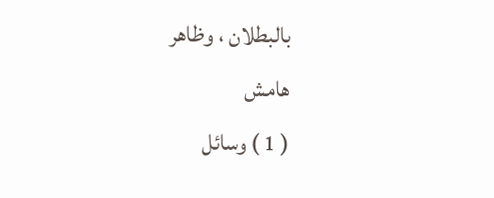بالبطلان ، وظاهر
هامش
( 1 ) وسائل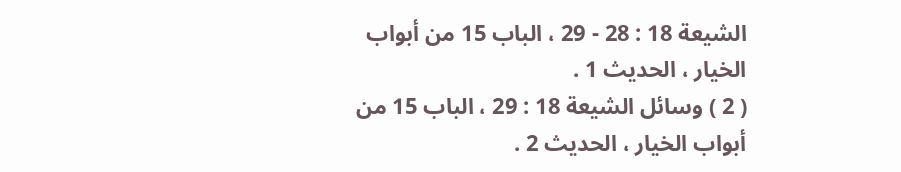الشيعة 18 : 28 - 29 ، الباب 15 من أبواب الخيار ، الحديث 1 .
( 2 ) وسائل الشيعة 18 : 29 ، الباب 15 من أبواب الخيار ، الحديث 2 .